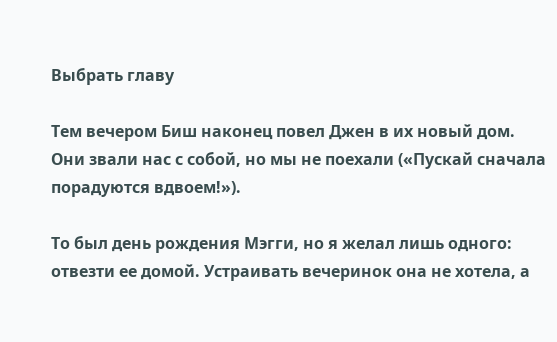Выбрать главу

Тем вечером Биш наконец повел Джен в их новый дом. Они звали нас с собой, но мы не поехали («Пускай сначала порадуются вдвоем!»).

То был день рождения Мэгги, но я желал лишь одного: отвезти ее домой. Устраивать вечеринок она не хотела, а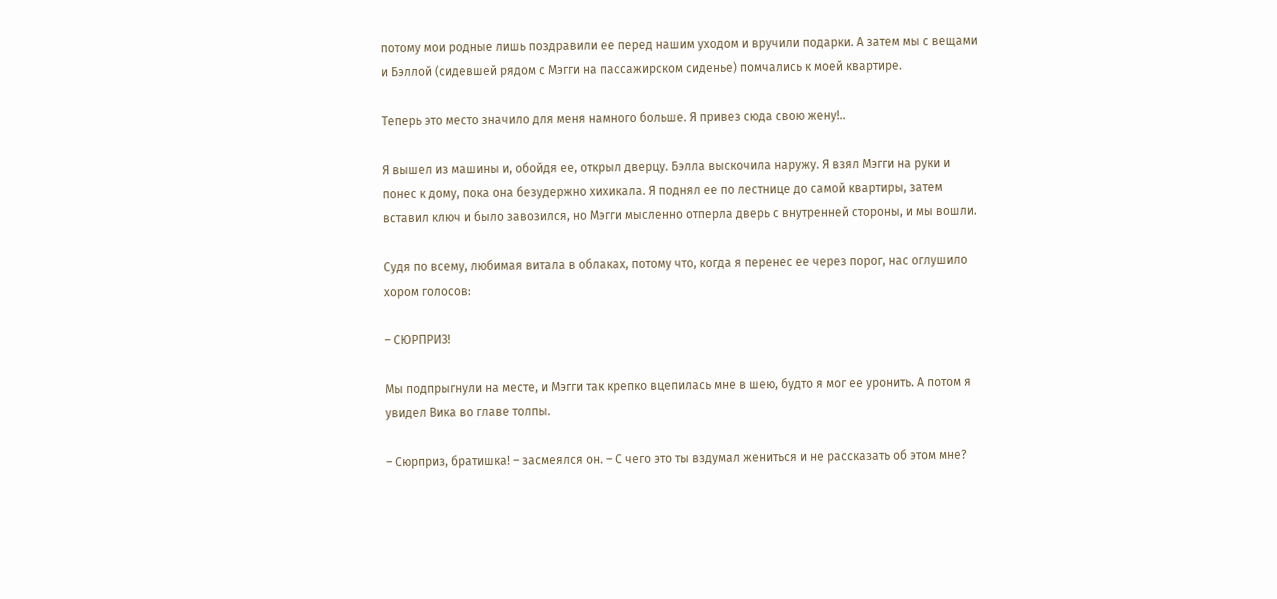потому мои родные лишь поздравили ее перед нашим уходом и вручили подарки. А затем мы с вещами и Бэллой (сидевшей рядом с Мэгги на пассажирском сиденье) помчались к моей квартире.

Теперь это место значило для меня намного больше. Я привез сюда свою жену!..

Я вышел из машины и, обойдя ее, открыл дверцу. Бэлла выскочила наружу. Я взял Мэгги на руки и понес к дому, пока она безудержно хихикала. Я поднял ее по лестнице до самой квартиры, затем вставил ключ и было завозился, но Мэгги мысленно отперла дверь с внутренней стороны, и мы вошли.

Судя по всему, любимая витала в облаках, потому что, когда я перенес ее через порог, нас оглушило хором голосов:

– СЮРПРИЗ!

Мы подпрыгнули на месте, и Мэгги так крепко вцепилась мне в шею, будто я мог ее уронить. А потом я увидел Вика во главе толпы.

– Сюрприз, братишка! – засмеялся он. – С чего это ты вздумал жениться и не рассказать об этом мне?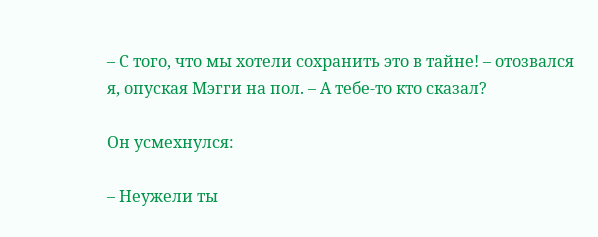– С того, что мы хотели сохранить это в тайне! – отозвался я, опуская Мэгги на пол. – А тебе-то кто сказал?

Он усмехнулся:

– Неужели ты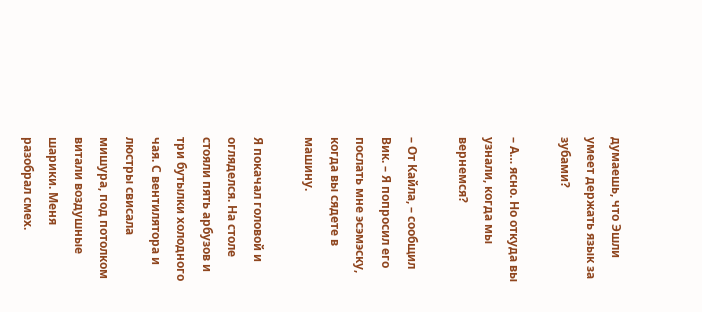думаешь, что Эшли умеет держать язык за зубами?

– А… ясно. Но откуда вы узнали, когда мы вернемся?

– От Кайла, – сообщил Вик. – Я попросил его послать мне эсэмэску, когда вы сядете в машину.

Я покачал головой и огляделся. На столе стояли пять арбузов и три бутылки холодного чая. С вентилятора и люстры свисала мишура, под потолком витали воздушные шарики. Меня разобрал смех.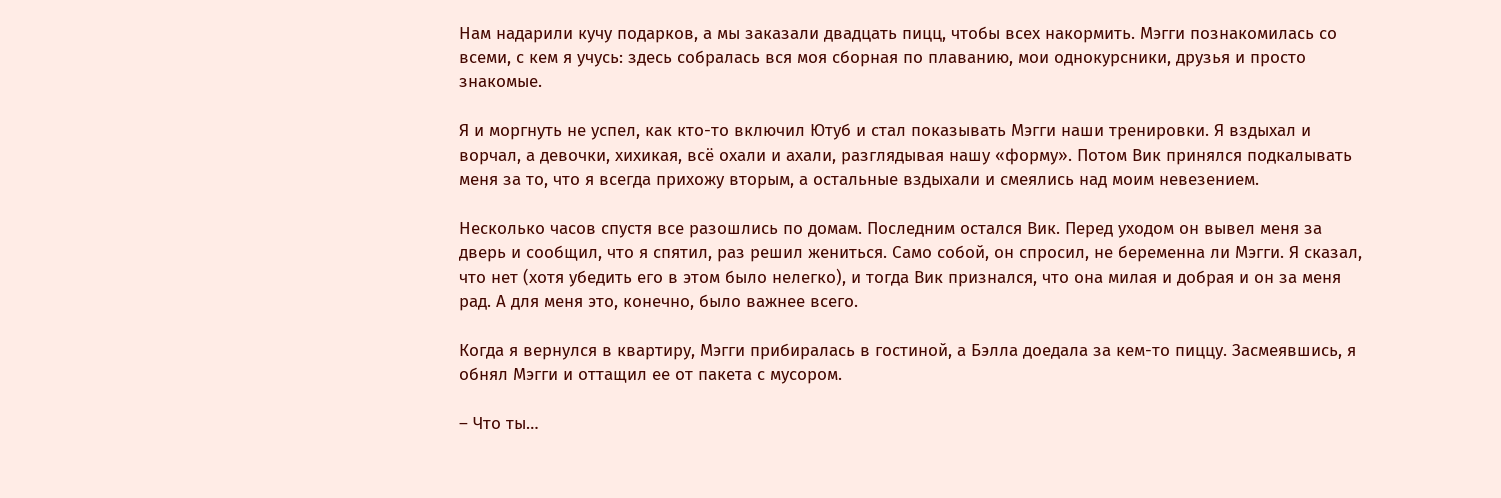Нам надарили кучу подарков, а мы заказали двадцать пицц, чтобы всех накормить. Мэгги познакомилась со всеми, с кем я учусь: здесь собралась вся моя сборная по плаванию, мои однокурсники, друзья и просто знакомые.

Я и моргнуть не успел, как кто-то включил Ютуб и стал показывать Мэгги наши тренировки. Я вздыхал и ворчал, а девочки, хихикая, всё охали и ахали, разглядывая нашу «форму». Потом Вик принялся подкалывать меня за то, что я всегда прихожу вторым, а остальные вздыхали и смеялись над моим невезением.

Несколько часов спустя все разошлись по домам. Последним остался Вик. Перед уходом он вывел меня за дверь и сообщил, что я спятил, раз решил жениться. Само собой, он спросил, не беременна ли Мэгги. Я сказал, что нет (хотя убедить его в этом было нелегко), и тогда Вик признался, что она милая и добрая и он за меня рад. А для меня это, конечно, было важнее всего.

Когда я вернулся в квартиру, Мэгги прибиралась в гостиной, а Бэлла доедала за кем-то пиццу. Засмеявшись, я обнял Мэгги и оттащил ее от пакета с мусором.

– Что ты…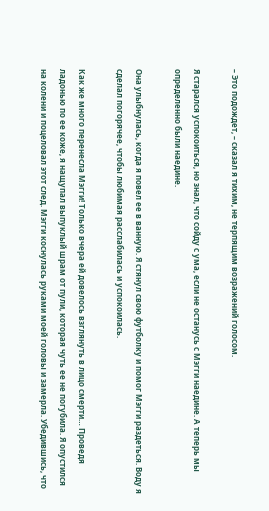– Это подождет, – сказал я тихим, не терпящим возражений голосом.

Я старался успокоиться, но знал, что сойду с ума, если не останусь с Мэгги наедине. А теперь мы определенно были наедине.

Она улыбнулась, когда я повел ее в ванную. Я стянул свою футболку и помог Мэгги раздеться. Воду я сделал погорячее, чтобы любимая расслабилась и успокоилась.

Как же много перенесла Мэгги! Только вчера ей довелось взглянуть в лицо смерти… Проведя ладонью по ее коже, я нащупал выпуклый шрам от пули, которая чуть ее не погубила. Я опустился на колени и поцеловал этот след. Мэгги коснулась руками моей головы и замерла. Убедившись, что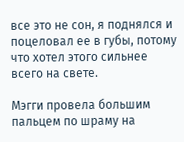все это не сон, я поднялся и поцеловал ее в губы, потому что хотел этого сильнее всего на свете.

Мэгги провела большим пальцем по шраму на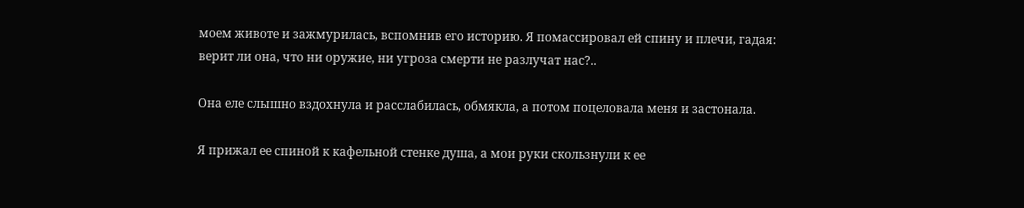моем животе и зажмурилась, вспомнив его историю. Я помассировал ей спину и плечи, гадая: верит ли она, что ни оружие, ни угроза смерти не разлучат нас?..

Она еле слышно вздохнула и расслабилась, обмякла, а потом поцеловала меня и застонала.

Я прижал ее спиной к кафельной стенке душа, а мои руки скользнули к ее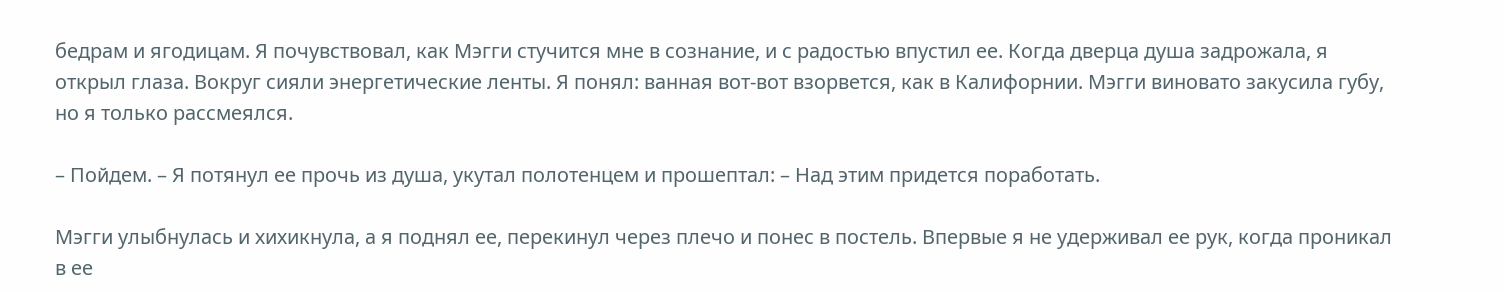бедрам и ягодицам. Я почувствовал, как Мэгги стучится мне в сознание, и с радостью впустил ее. Когда дверца душа задрожала, я открыл глаза. Вокруг сияли энергетические ленты. Я понял: ванная вот-вот взорвется, как в Калифорнии. Мэгги виновато закусила губу, но я только рассмеялся.

– Пойдем. – Я потянул ее прочь из душа, укутал полотенцем и прошептал: – Над этим придется поработать.

Мэгги улыбнулась и хихикнула, а я поднял ее, перекинул через плечо и понес в постель. Впервые я не удерживал ее рук, когда проникал в ее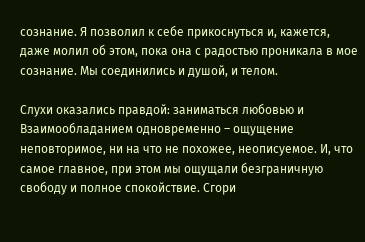сознание. Я позволил к себе прикоснуться и, кажется, даже молил об этом, пока она с радостью проникала в мое сознание. Мы соединились и душой, и телом.

Слухи оказались правдой: заниматься любовью и Взаимообладанием одновременно – ощущение неповторимое, ни на что не похожее, неописуемое. И, что самое главное, при этом мы ощущали безграничную свободу и полное спокойствие. Сгори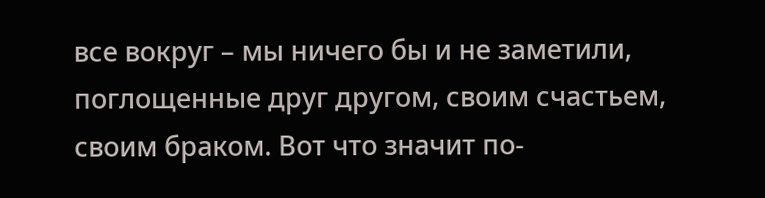все вокруг – мы ничего бы и не заметили, поглощенные друг другом, своим счастьем, своим браком. Вот что значит по-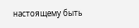настоящему быть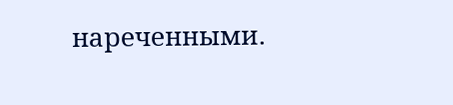нареченными.